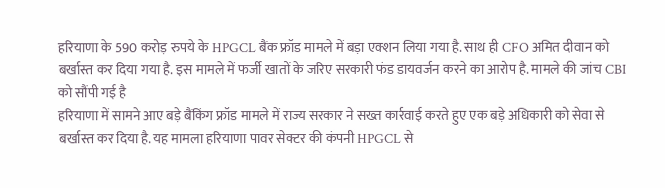हरियाणा के 590 करोड़ रुपये के HPGCL बैंक फ्रॉड मामले में बड़ा एक्शन लिया गया है. साथ ही CFO अमित दीवान को बर्खास्त कर दिया गया है. इस मामले में फर्जी खातों के जरिए सरकारी फंड डायवर्जन करने का आरोप है. मामले की जांच CBI को सौंपी गई है
हरियाणा में सामने आए बड़े बैंकिंग फ्रॉड मामले में राज्य सरकार ने सख्त कार्रवाई करते हुए एक बड़े अधिकारी को सेवा से बर्खास्त कर दिया है. यह मामला हरियाणा पावर सेक्टर की कंपनी HPGCL से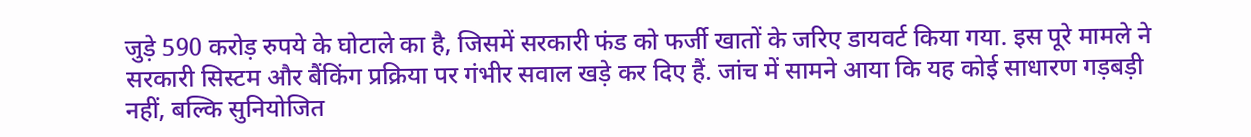जुड़े 590 करोड़ रुपये के घोटाले का है, जिसमें सरकारी फंड को फर्जी खातों के जरिए डायवर्ट किया गया. इस पूरे मामले ने सरकारी सिस्टम और बैंकिंग प्रक्रिया पर गंभीर सवाल खड़े कर दिए हैं. जांच में सामने आया कि यह कोई साधारण गड़बड़ी नहीं, बल्कि सुनियोजित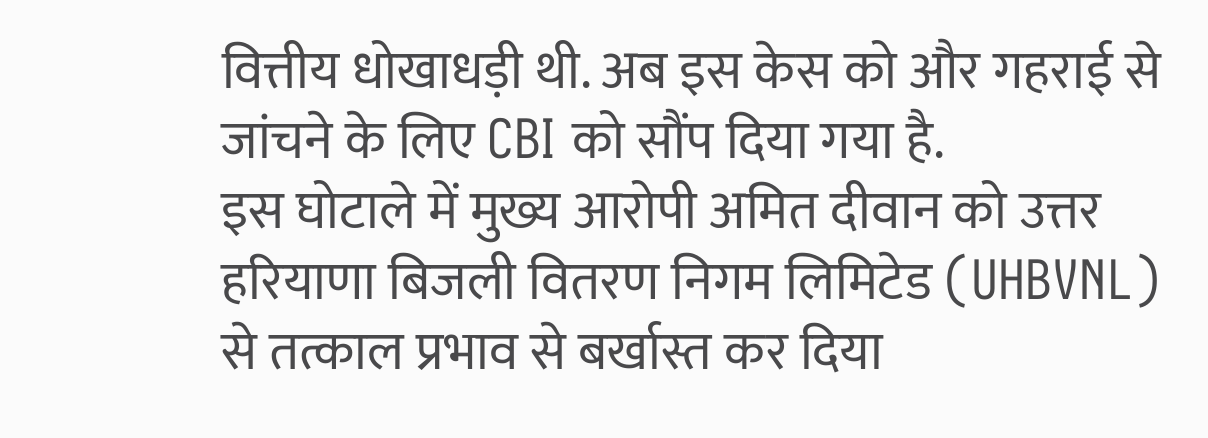वित्तीय धोखाधड़ी थी. अब इस केस को और गहराई से जांचने के लिए CBI को सौंप दिया गया है.
इस घोटाले में मुख्य आरोपी अमित दीवान को उत्तर हरियाणा बिजली वितरण निगम लिमिटेड (UHBVNL) से तत्काल प्रभाव से बर्खास्त कर दिया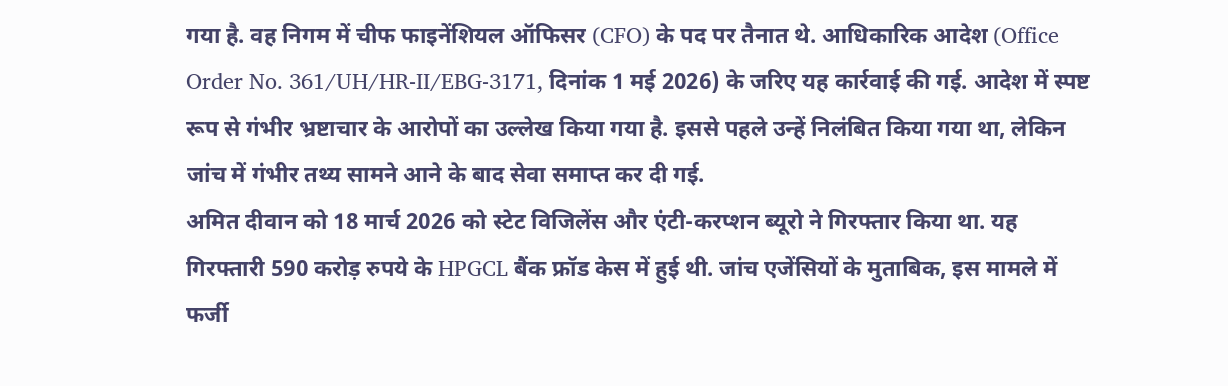गया है. वह निगम में चीफ फाइनेंशियल ऑफिसर (CFO) के पद पर तैनात थे. आधिकारिक आदेश (Office Order No. 361/UH/HR-II/EBG-3171, दिनांक 1 मई 2026) के जरिए यह कार्रवाई की गई. आदेश में स्पष्ट रूप से गंभीर भ्रष्टाचार के आरोपों का उल्लेख किया गया है. इससे पहले उन्हें निलंबित किया गया था, लेकिन जांच में गंभीर तथ्य सामने आने के बाद सेवा समाप्त कर दी गई.
अमित दीवान को 18 मार्च 2026 को स्टेट विजिलेंस और एंटी-करप्शन ब्यूरो ने गिरफ्तार किया था. यह गिरफ्तारी 590 करोड़ रुपये के HPGCL बैंक फ्रॉड केस में हुई थी. जांच एजेंसियों के मुताबिक, इस मामले में फर्जी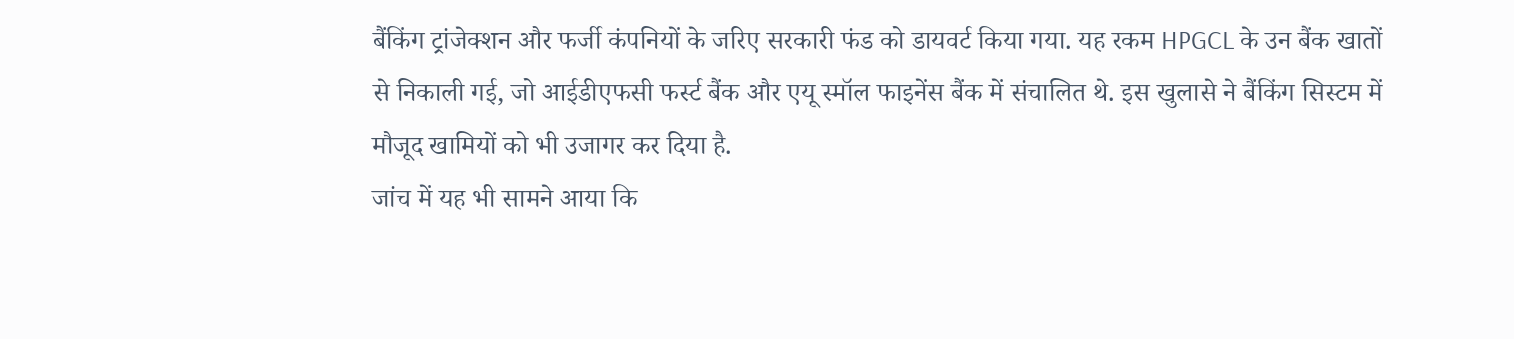बैंकिंग ट्रांजेक्शन और फर्जी कंपनियों के जरिए सरकारी फंड को डायवर्ट किया गया. यह रकम HPGCL के उन बैंक खातों से निकाली गई, जो आईडीएफसी फर्स्ट बैंक और एयू स्मॉल फाइनेंस बैंक में संचालित थे. इस खुलासे ने बैंकिंग सिस्टम में मौजूद खामियों को भी उजागर कर दिया है.
जांच में यह भी सामने आया कि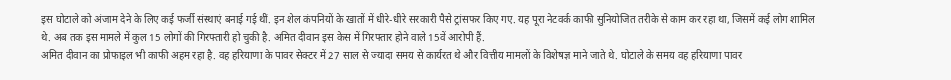इस घोटाले को अंजाम देने के लिए कई फर्जी संस्थाएं बनाई गई थीं. इन शेल कंपनियों के खातों में धीरे-धीरे सरकारी पैसे ट्रांसफर किए गए. यह पूरा नेटवर्क काफी सुनियोजित तरीके से काम कर रहा था, जिसमें कई लोग शामिल थे. अब तक इस मामले में कुल 15 लोगों की गिरफ्तारी हो चुकी है. अमित दीवान इस केस में गिरफ्तार होने वाले 15वें आरोपी हैं.
अमित दीवान का प्रोफाइल भी काफी अहम रहा है. वह हरियाणा के पावर सेक्टर में 27 साल से ज्यादा समय से कार्यरत थे और वित्तीय मामलों के विशेषज्ञ माने जाते थे. घोटाले के समय वह हरियाणा पावर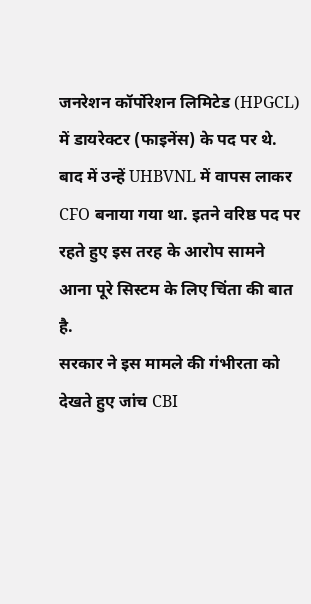जनरेशन कॉर्पोरेशन लिमिटेड (HPGCL) में डायरेक्टर (फाइनेंस) के पद पर थे. बाद में उन्हें UHBVNL में वापस लाकर CFO बनाया गया था. इतने वरिष्ठ पद पर रहते हुए इस तरह के आरोप सामने आना पूरे सिस्टम के लिए चिंता की बात है.
सरकार ने इस मामले की गंभीरता को देखते हुए जांच CBI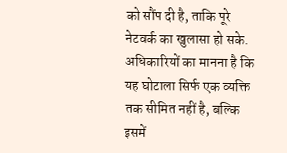को सौंप दी है, ताकि पूरे नेटवर्क का खुलासा हो सके. अधिकारियों का मानना है कि यह घोटाला सिर्फ एक व्यक्ति तक सीमित नहीं है, बल्कि इसमें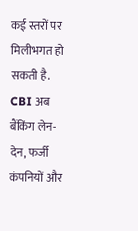कई स्तरों पर मिलीभगत हो सकती है. CBI अब बैंकिंग लेन-देन, फर्जी कंपनियों और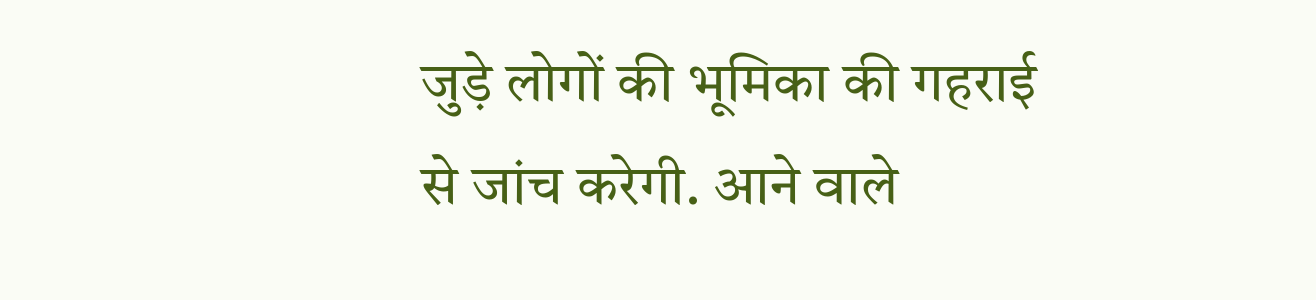जुड़े लोगों की भूमिका की गहराई से जांच करेगी. आने वाले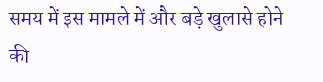समय में इस मामले में और बड़े खुलासे होने की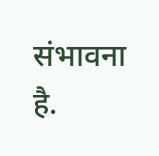संभावना है.